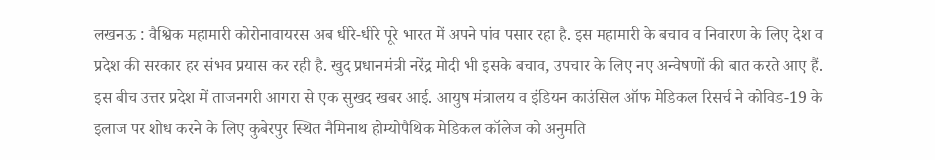लखनऊ : वैश्विक महामारी कोरोनावायरस अब धीरे-धीरे पूरे भारत में अपने पांव पसार रहा है. इस महामारी के बचाव व निवारण के लिए देश व प्रदेश की सरकार हर संभव प्रयास कर रही है. खुद प्रधानमंत्री नरेंद्र मोदी भी इसके बचाव, उपचार के लिए नए अन्वेषणों की बात करते आए हैं. इस बीच उत्तर प्रदेश में ताजनगरी आगरा से एक सुखद खबर आई. आयुष मंत्रालय व इंडियन काउंसिल ऑफ मेडिकल रिसर्च ने कोविड-19 के इलाज पर शोध करने के लिए कुबेरपुर स्थित नैमिनाथ होम्योपैथिक मेडिकल कॉलेज को अनुमति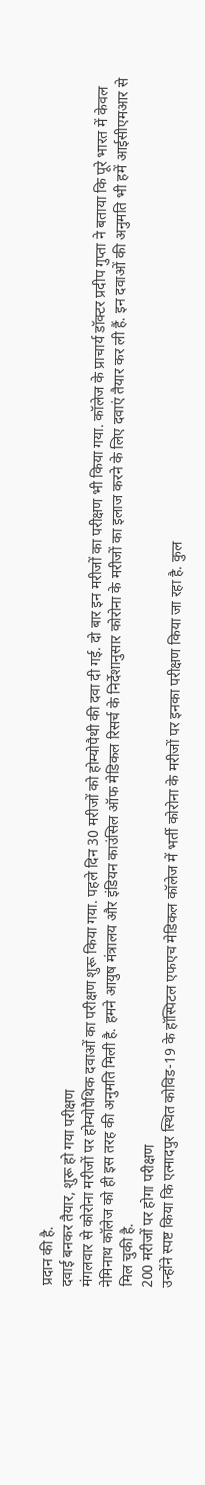प्रदान की है.
दवाई बनकर तैयार, शुरू हो गया परीक्षण
मंगलवार से कोरोना मरीजों पर होम्योपैथिक दवाओं का परीक्षण शुरू किया गया. पहले दिन 30 मरीजों को होम्योपैथी की दवा दी गई. दो बार इन मरीजों का परीक्षण भी किया गया. कॉलेज के प्राचार्य डॉक्टर प्रदीप गुप्ता ने बताया कि पूरे भारत में केवल नेमिनाथ कॉलेज को ही इस तरह की अनुमति मिली है. हमने आयुष मंत्रालय और इंडियन काउंसिल ऑफ मेडिकल रिसर्च के निर्देशानुसार कोरोना के मरीजों का इलाज करने के लिए दवाएं तैयार कर ली हैं. इन दवाओं की अनुमति भी हमें आईसीएमआर से मिल चुकी है.
200 मरीजों पर होगा परीक्षण
उन्होंने स्पष्ट किया कि एत्मादपुर स्थित कोविड-19 के हॉस्पिटल एफएच मेडिकल कॉलेज में भर्ती कोरोना के मरीजों पर इनका परीक्षण किया जा रहा है. कुल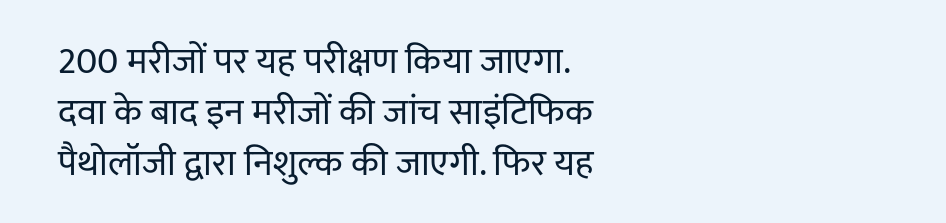200 मरीजों पर यह परीक्षण किया जाएगा. दवा के बाद इन मरीजों की जांच साइंटिफिक पैथोलॉजी द्वारा निशुल्क की जाएगी. फिर यह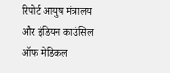रिपोर्ट आयुष मंत्रालय और इंडियन काउंसिल ऑफ मेडिकल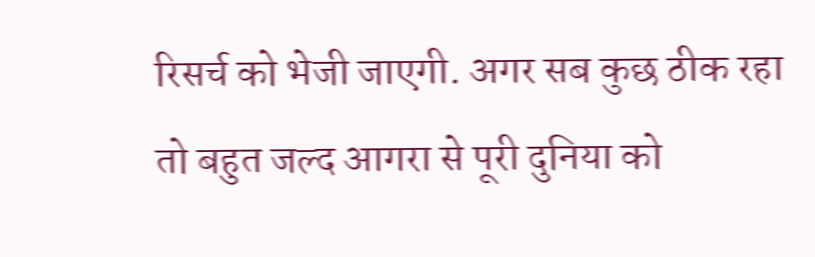रिसर्च को भेजी जाएगी. अगर सब कुछ ठीक रहा तो बहुत जल्द आगरा से पूरी दुनिया को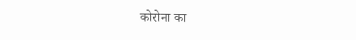कोरोना का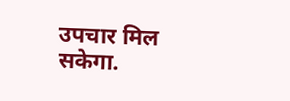उपचार मिल सकेगा.